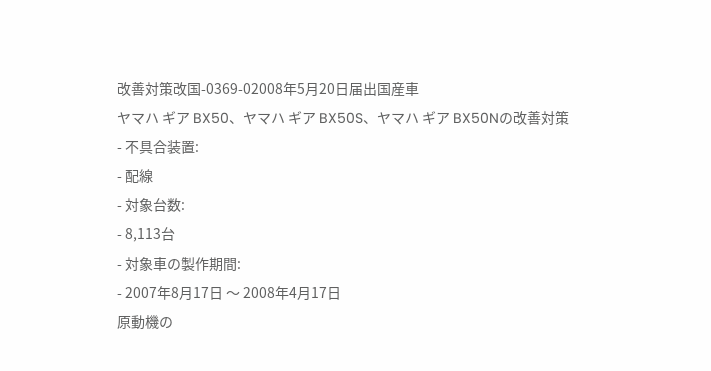改善対策改国-0369-02008年5月20日届出国産車
ヤマハ ギア BX50、ヤマハ ギア BX50S、ヤマハ ギア BX50Nの改善対策
- 不具合装置:
- 配線
- 対象台数:
- 8,113台
- 対象車の製作期間:
- 2007年8月17日 〜 2008年4月17日
原動機の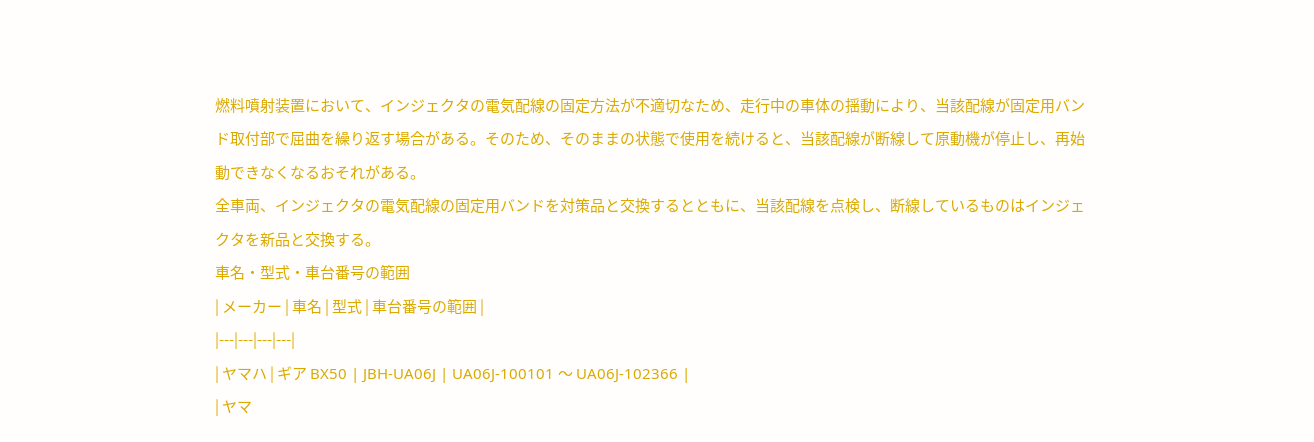燃料噴射装置において、インジェクタの電気配線の固定方法が不適切なため、走行中の車体の揺動により、当該配線が固定用バンド取付部で屈曲を繰り返す場合がある。そのため、そのままの状態で使用を続けると、当該配線が断線して原動機が停止し、再始動できなくなるおそれがある。
全車両、インジェクタの電気配線の固定用バンドを対策品と交換するとともに、当該配線を点検し、断線しているものはインジェクタを新品と交換する。
車名・型式・車台番号の範囲
| メーカー | 車名 | 型式 | 車台番号の範囲 |
|---|---|---|---|
| ヤマハ | ギア BX50 | JBH-UA06J | UA06J-100101 〜 UA06J-102366 |
| ヤマ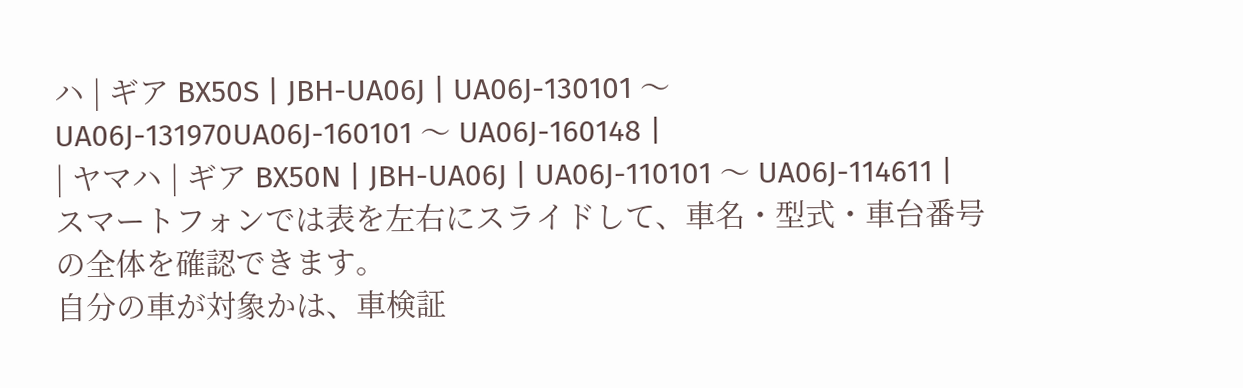ハ | ギア BX50S | JBH-UA06J | UA06J-130101 〜 UA06J-131970UA06J-160101 〜 UA06J-160148 |
| ヤマハ | ギア BX50N | JBH-UA06J | UA06J-110101 〜 UA06J-114611 |
スマートフォンでは表を左右にスライドして、車名・型式・車台番号の全体を確認できます。
自分の車が対象かは、車検証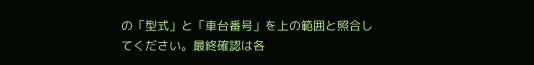の「型式」と「車台番号」を上の範囲と照合してください。最終確認は各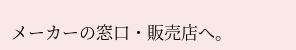メーカーの窓口・販売店へ。